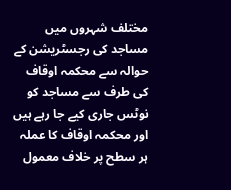مختلف شہروں میں مساجد کی رجسٹریشن کے حوالہ سے محکمہ اوقاف کی طرف سے مساجد کو نوٹس جاری کیے جا رہے ہیں اور محکمہ اوقاف کا عملہ ہر سطح پر خلاف معمول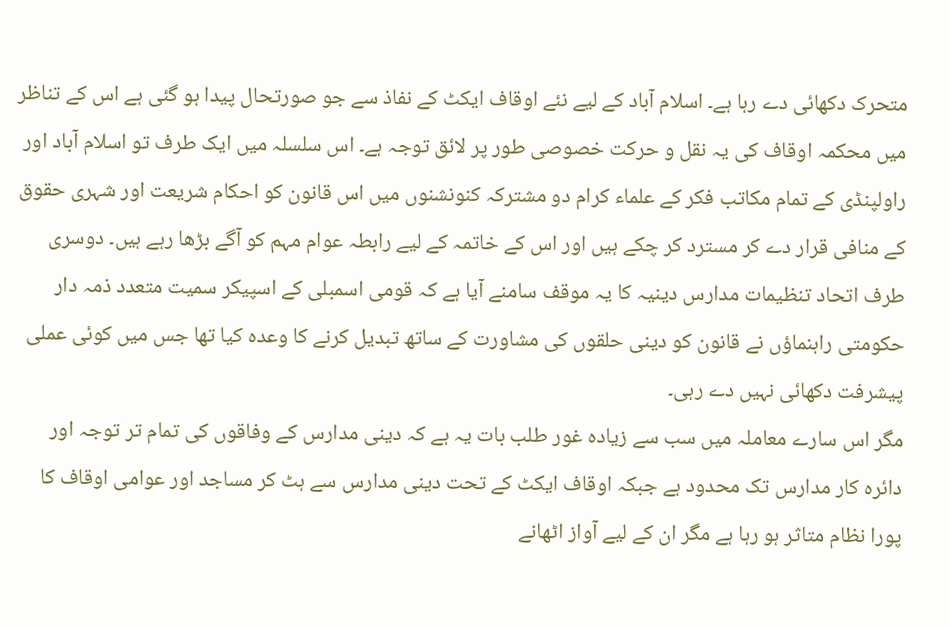متحرک دکھائی دے رہا ہے۔ اسلام آباد کے لیے نئے اوقاف ایکٹ کے نفاذ سے جو صورتحال پیدا ہو گئی ہے اس کے تناظر میں محکمہ اوقاف کی یہ نقل و حرکت خصوصی طور پر لائق توجہ ہے۔ اس سلسلہ میں ایک طرف تو اسلام آباد اور راولپنڈی کے تمام مکاتب فکر کے علماء کرام دو مشترکہ کنونشنوں میں اس قانون کو احکام شریعت اور شہری حقوق کے منافی قرار دے کر مسترد کر چکے ہیں اور اس کے خاتمہ کے لیے رابطہ عوام مہم کو آگے بڑھا رہے ہیں۔ دوسری طرف اتحاد تنظیمات مدارس دینیہ کا یہ موقف سامنے آیا ہے کہ قومی اسمبلی کے اسپیکر سمیت متعدد ذمہ دار حکومتی راہنماؤں نے قانون کو دینی حلقوں کی مشاورت کے ساتھ تبدیل کرنے کا وعدہ کیا تھا جس میں کوئی عملی پیشرفت دکھائی نہیں دے رہی۔
مگر اس سارے معاملہ میں سب سے زیادہ غور طلب بات یہ ہے کہ دینی مدارس کے وفاقوں کی تمام تر توجہ اور دائرہ کار مدارس تک محدود ہے جبکہ اوقاف ایکٹ کے تحت دینی مدارس سے ہٹ کر مساجد اور عوامی اوقاف کا پورا نظام متاثر ہو رہا ہے مگر ان کے لیے آواز اٹھانے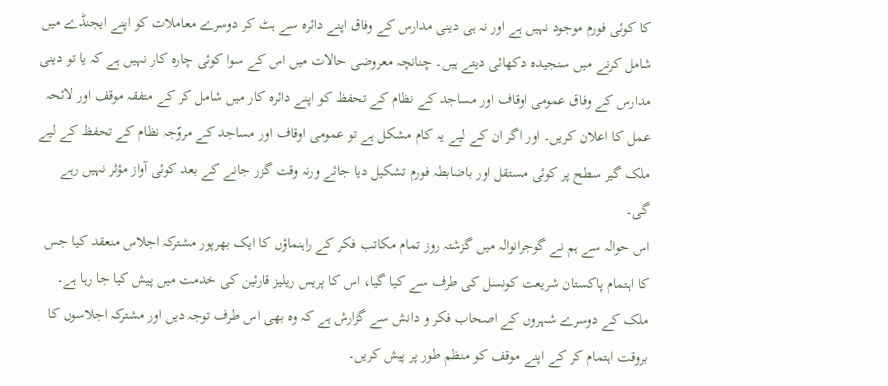کا کوئی فورم موجود نہیں ہے اور نہ ہی دینی مدارس کے وفاق اپنے دائرہ سے ہٹ کر دوسرے معاملات کو اپنے ایجنڈے میں شامل کرنے میں سنجیدہ دکھائی دیتے ہیں۔ چنانچہ معروضی حالات میں اس کے سوا کوئی چارہ کار نہیں ہے کہ یا تو دینی مدارس کے وفاق عمومی اوقاف اور مساجد کے نظام کے تحفظ کو اپنے دائرہ کار میں شامل کر کے متفقہ موقف اور لائحہ عمل کا اعلان کریں۔ اور اگر ان کے لیے یہ کام مشکل ہے تو عمومی اوقاف اور مساجد کے مروّجہ نظام کے تحفظ کے لیے ملک گیر سطح پر کوئی مستقل اور باضابطہ فورم تشکیل دیا جائے ورنہ وقت گزر جانے کے بعد کوئی آواز مؤثر نہیں رہے گی۔
اس حوالہ سے ہم نے گوجرانوالہ میں گزشتہ روز تمام مکاتب فکر کے راہنماؤں کا ایک بھرپور مشترکہ اجلاس منعقد کیا جس کا اہتمام پاکستان شریعت کونسل کی طرف سے کیا گیا، اس کا پریس ریلیز قارئین کی خدمت میں پیش کیا جا رہا ہے۔ ملک کے دوسرے شہروں کے اصحاب فکر و دانش سے گزارش ہے کہ وہ بھی اس طرف توجہ دیں اور مشترکہ اجلاسوں کا بروقت اہتمام کر کے اپنے موقف کو منظم طور پر پیش کریں۔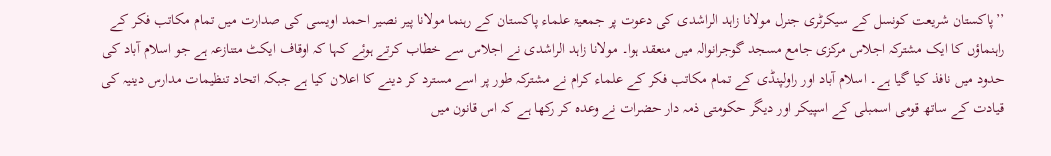’’پاکستان شریعت کونسل کے سیکرٹری جنرل مولانا زاہد الراشدی کی دعوت پر جمعیۃ علماء پاکستان کے رہنما مولانا پیر نصیر احمد اویسی کی صدارت میں تمام مکاتب فکر کے راہنماؤں کا ایک مشترکہ اجلاس مرکزی جامع مسجد گوجرانوالہ میں منعقد ہوا۔ مولانا زاہد الراشدی نے اجلاس سے خطاب کرتے ہوئے کہا کہ اوقاف ایکٹ متنازعہ ہے جو اسلام آباد کی حدود میں نافذ کیا گیا ہے۔ اسلام آباد اور راولپنڈی کے تمام مکاتب فکر کے علماء کرام نے مشترکہ طور پر اسے مسترد کر دینے کا اعلان کیا ہے جبکہ اتحاد تنظیمات مدارس دینیہ کی قیادت کے ساتھ قومی اسمبلی کے اسپیکر اور دیگر حکومتی ذمہ دار حضرات نے وعدہ کر رکھا ہے کہ اس قانون میں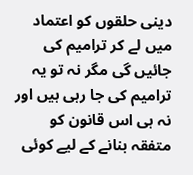دینی حلقوں کو اعتماد میں لے کر ترامیم کی جائیں گی مگر نہ تو یہ ترامیم کی جا رہی ہیں اور نہ ہی اس قانون کو متفقہ بنانے کے لیے کوئی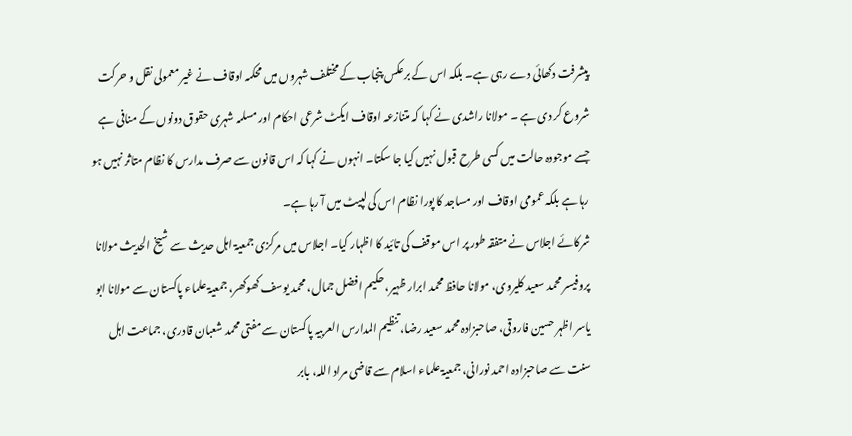پیشرفت دکھائی دے رہی ہے۔ بلکہ اس کے برعکس پنجاب کے مختلف شہروں میں محکمہ اوقاف نے غیر معمولی نقل و حرکت شروع کر دی ہے ۔ مولانا راشدی نے کہا کہ متنازعہ اوقاف ایکٹ شرعی احکام اور مسلمہ شہری حقوق دونوں کے منافی ہے جسے موجودہ حالت میں کسی طرح قبول نہیں کیا جا سکتا۔ انہوں نے کہا کہ اس قانون سے صرف مدارس کا نظام متاثر نہیں ہو رہا ہے بلکہ عمومی اوقاف اور مساجد کا پورا نظام اس کی لپیٹ میں آ رہا ہے۔
شرکائے اجلاس نے متفقہ طور پر اس موقف کی تائید کا اظہار کیا۔ اجلاس میں مرکزی جمعیۃ اہل حدیث سے شیخ الحدیث مولانا پروفیسر محمد سعید کلیروی، مولانا حافظ محمد ابرار ظہیر، حکیم افضل جمال، محمد یوسف کھوکھر، جمعیۃ علماء پاکستان سے مولانا ابو یاسر اظہر حسین فاروقی، صاحبزادہ محمد سعید رضا، تنظیم المدارس العربیہ پاکستان سے مفتی محمد شعبان قادری، جماعت اہل سنت سے صاحبزادہ احمد نورانی، جمعیۃ علماء اسلام سے قاضی مراد اللہ، بابر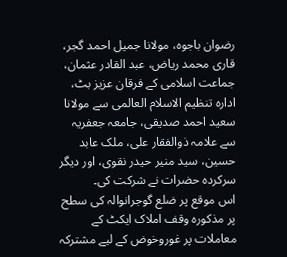رضوان باجوہ، مولانا جمیل احمد گجر، قاری محمد ریاض، عبد القادر عثمان، جماعت اسلامی کے فرقان عزیز بٹ، ادارہ تنظیم الاسلام العالمی سے مولانا سعید احمد صدیقی، جامعہ جعفریہ سے علامہ ذوالفقار علی، ملک عابد حسین، سید منیر حیدر نقوی، اور دیگر سرکردہ حضرات نے شرکت کی۔
اس موقع پر ضلع گوجرانوالہ کی سطح پر مذکورہ وقف املاک ایکٹ کے معاملات پر غوروخوض کے لیے مشترکہ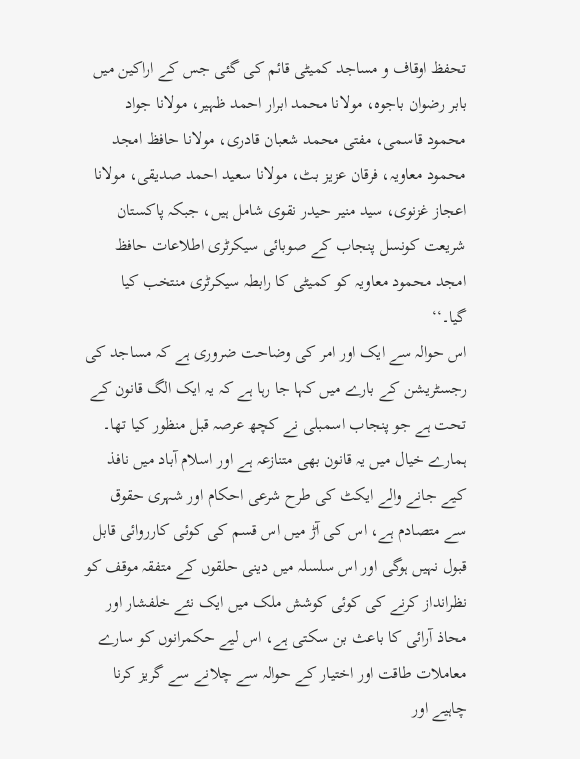تحفظ اوقاف و مساجد کمیٹی قائم کی گئی جس کے اراکین میں بابر رضوان باجوہ، مولانا محمد ابرار احمد ظہیر، مولانا جواد محمود قاسمی، مفتی محمد شعبان قادری، مولانا حافظ امجد محمود معاویہ، فرقان عزیز بٹ، مولانا سعید احمد صدیقی، مولانا اعجاز غزنوی، سید منیر حیدر نقوی شامل ہیں، جبکہ پاکستان شریعت کونسل پنجاب کے صوبائی سیکرٹری اطلاعات حافظ امجد محمود معاویہ کو کمیٹی کا رابطہ سیکرٹری منتخب کیا گیا۔‘‘
اس حوالہ سے ایک اور امر کی وضاحت ضروری ہے کہ مساجد کی رجسٹریشن کے بارے میں کہا جا رہا ہے کہ یہ ایک الگ قانون کے تحت ہے جو پنجاب اسمبلی نے کچھ عرصہ قبل منظور کیا تھا۔ ہمارے خیال میں یہ قانون بھی متنازعہ ہے اور اسلام آباد میں نافذ کیے جانے والے ایکٹ کی طرح شرعی احکام اور شہری حقوق سے متصادم ہے، اس کی آڑ میں اس قسم کی کوئی کارروائی قابل قبول نہیں ہوگی اور اس سلسلہ میں دینی حلقوں کے متفقہ موقف کو نظرانداز کرنے کی کوئی کوشش ملک میں ایک نئے خلفشار اور محاذ آرائی کا باعث بن سکتی ہے، اس لیے حکمرانوں کو سارے معاملات طاقت اور اختیار کے حوالہ سے چلانے سے گریز کرنا چاہیے اور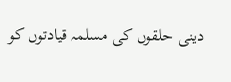دینی حلقوں کی مسلمہ قیادتوں کو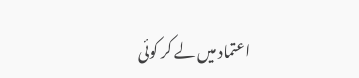اعتماد میں لے کر کوئی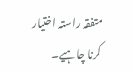متفقہ راستہ اختیار کرنا چاہیے۔